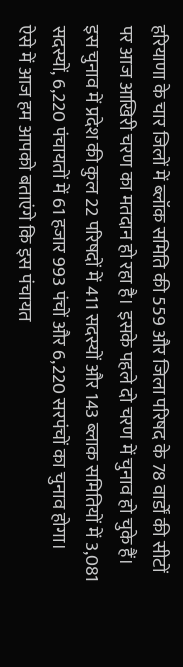हरियाणा के चार जिलों में ब्लॉक समिति की 559 और जिला परिषद के 78 वार्डों की सीटों पर आज आखिरी चरण का मतदान हो रहा है। इसके पहले दो चरण में चुनाव हो चुके हैं। इस चुनाव में प्रदेश की कुल 22 परिषदों में 411 सदस्यों और 143 ब्लाक समितियों में 3,081 सदस्यों, 6,220 पंचायतों में 61 हजार 993 पंचों और 6,220 सरपंचों का चुनाव होगा।
ऐसे में आज हम आपको बताएंगे कि इस पंचायत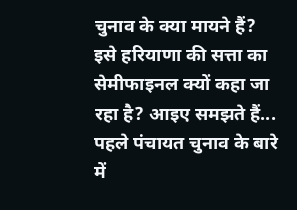चुनाव के क्या मायने हैं? इसे हरियाणा की सत्ता का सेमीफाइनल क्यों कहा जा रहा है? आइए समझते हैं...
पहले पंचायत चुनाव के बारे में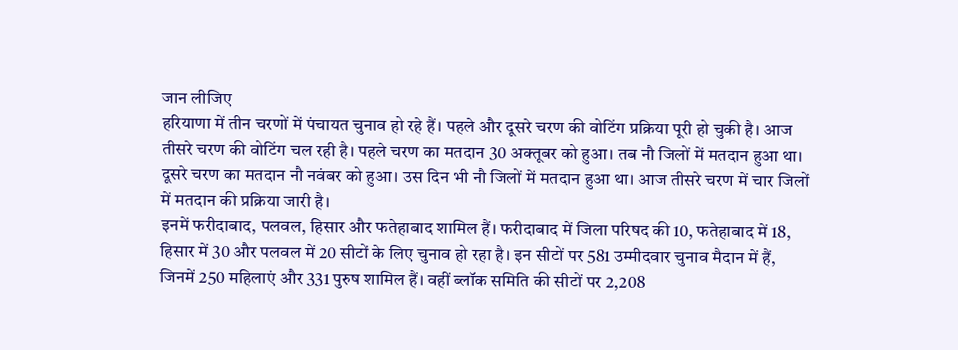जान लीजिए
हरियाणा में तीन चरणों में पंचायत चुनाव हो रहे हैं। पहले और दूसरे चरण की वोटिंग प्रक्रिया पूरी हो चुकी है। आज तीसरे चरण की वोटिंग चल रही है। पहले चरण का मतदान 30 अक्तूबर को हुआ। तब नौ जिलों में मतदान हुआ था। दूसरे चरण का मतदान नौ नवंबर को हुआ। उस दिन भी नौ जिलों में मतदान हुआ था। आज तीसरे चरण में चार जिलों में मतदान की प्रक्रिया जारी है।
इनमें फरीदाबाद, पलवल, हिसार और फतेहाबाद शामिल हैं। फरीदाबाद में जिला परिषद की 10, फतेहाबाद में 18, हिसार में 30 और पलवल में 20 सीटों के लिए चुनाव हो रहा है। इन सीटों पर 581 उम्मीदवार चुनाव मैदान में हैं, जिनमें 250 महिलाएं और 331 पुरुष शामिल हैं। वहीं ब्लॉक समिति की सीटों पर 2,208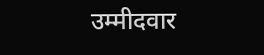उम्मीदवार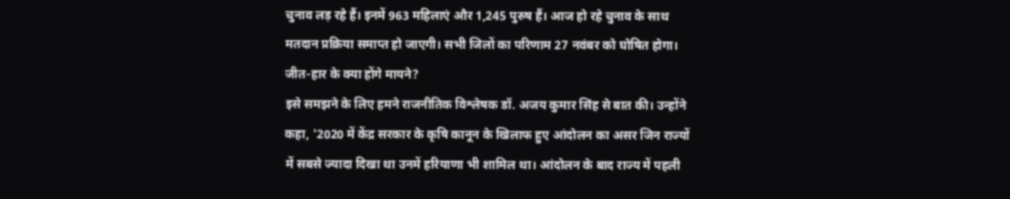चुनाव लड़ रहे हैं। इनमें 963 महिलाएं और 1,245 पुरुष हैं। आज हो रहे चुनाव के साथ मतदान प्रक्रिया समाप्त हो जाएगी। सभी जिलों का परिणाम 27 नवंबर को घोषित होगा।
जीत-हार के क्या होंगे मायने?
इसे समझने के लिए हमने राजनीतिक विश्लेषक डॉ. अजय कुमार सिंह से बात की। उन्होंने कहा, '2020 में केंद्र सरकार के कृषि कानून के खिलाफ हुए आंदोलन का असर जिन राज्यों में सबसे ज्यादा दिखा था उनमें हरियाणा भी शामिल था। आंदोलन के बाद राज्य में पहली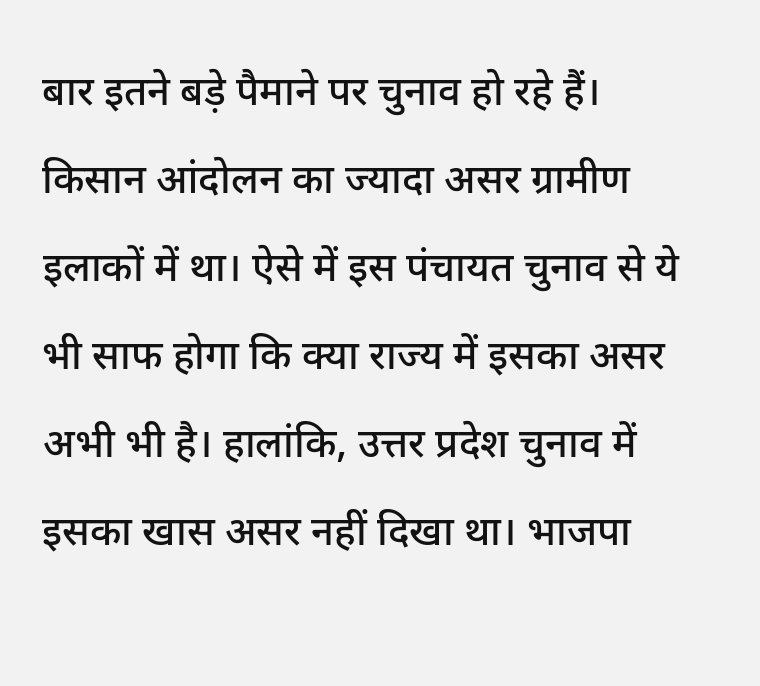बार इतने बड़े पैमाने पर चुनाव हो रहे हैं। किसान आंदोलन का ज्यादा असर ग्रामीण इलाकों में था। ऐसे में इस पंचायत चुनाव से ये भी साफ होगा कि क्या राज्य में इसका असर अभी भी है। हालांकि, उत्तर प्रदेश चुनाव में इसका खास असर नहीं दिखा था। भाजपा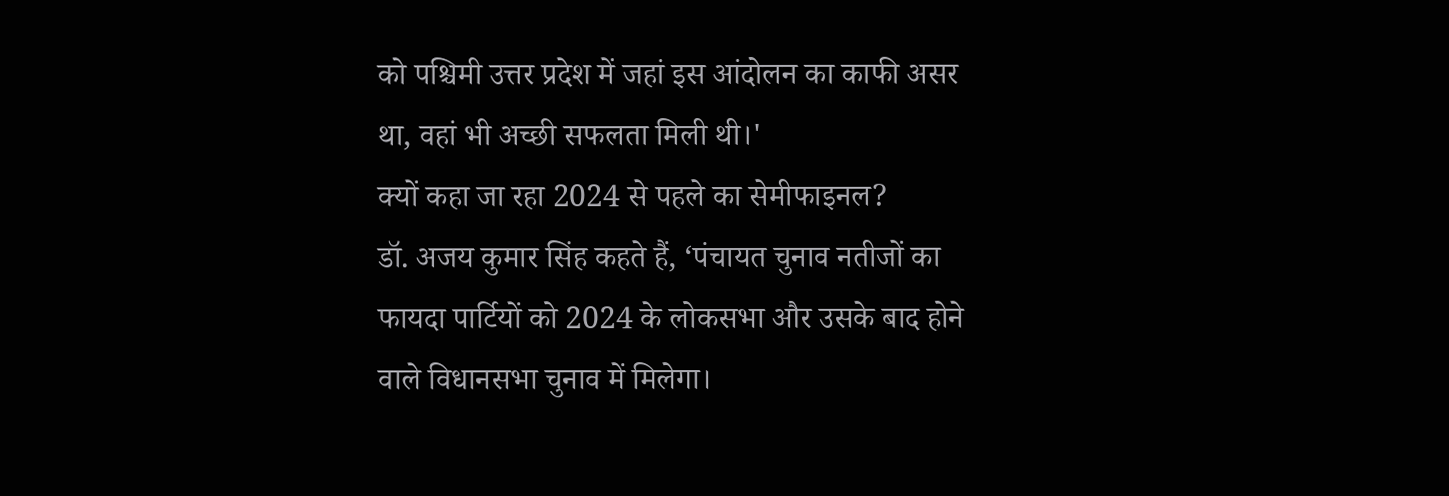को पश्चिमी उत्तर प्रदेश में जहां इस आंदोलन का काफी असर था, वहां भी अच्छी सफलता मिली थी।'
क्यों कहा जा रहा 2024 से पहले का सेमीफाइनल?
डॉ. अजय कुमार सिंह कहते हैं, ‘पंचायत चुनाव नतीजों का फायदा पार्टियों को 2024 के लोकसभा और उसके बाद होने वाले विधानसभा चुनाव में मिलेगा।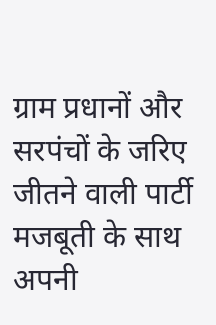ग्राम प्रधानों और सरपंचों के जरिए जीतने वाली पार्टी मजबूती के साथ अपनी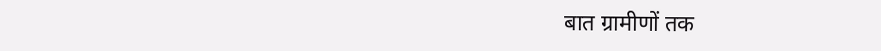बात ग्रामीणों तक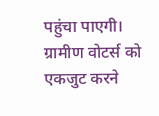पहुंचा पाएगी। ग्रामीण वोटर्स को एकजुट करने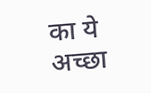का ये अच्छा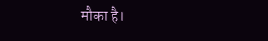मौका है।